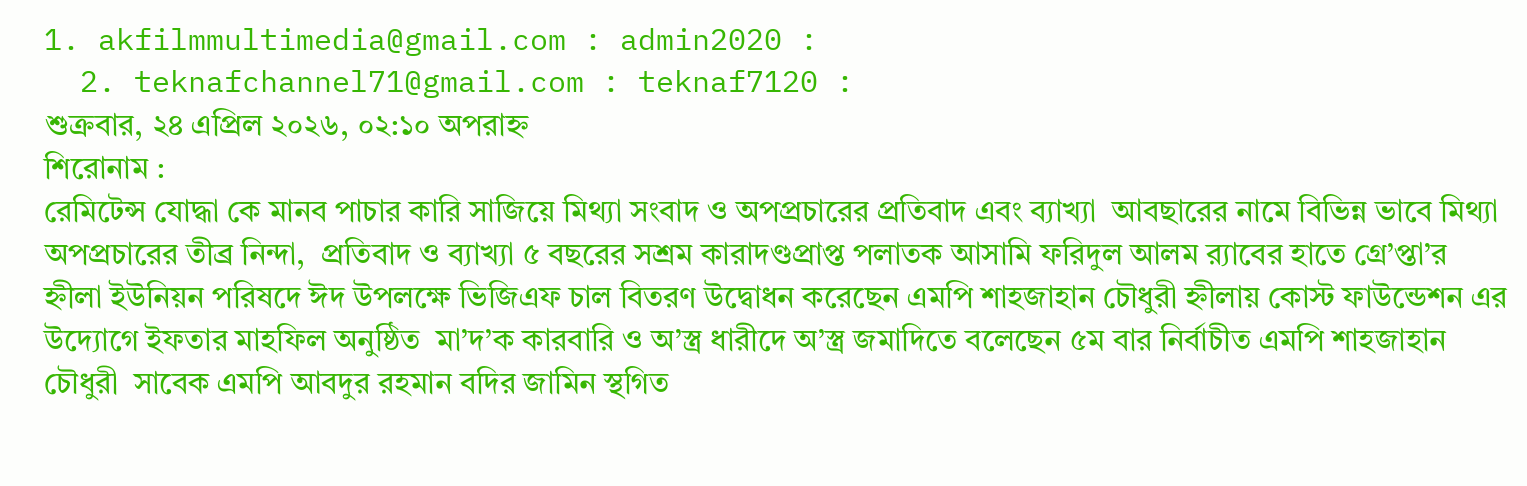1. akfilmmultimedia@gmail.com : admin2020 :
  2. teknafchannel71@gmail.com : teknaf7120 :
শুক্রবার, ২৪ এপ্রিল ২০২৬, ০২:১০ অপরাহ্ন
শিরোনাম :
রেমিটেন্স যোদ্ধা কে মানব পাচার কারি সাজিয়ে মিথ্যা সংবাদ ও অপপ্রচারের প্রতিবাদ এবং ব্যাখ্যা  আবছারের নামে বিভিন্ন ভাবে মিথ্যা অপপ্রচারের তীব্র নিন্দা,  প্রতিবাদ ও ব্যাখ্যা ৫ বছরের সশ্রম কারাদণ্ডপ্রাপ্ত পলাতক আসামি ফরিদুল আলম র‍্যাবের হাতে গ্রে’প্তা’র  হ্নীলা ইউনিয়ন পরিষদে ঈদ উপলক্ষে ভিজিএফ চাল বিতরণ উদ্বোধন করেছেন এমপি শাহজাহান চৌধুরী হ্নীলায় কোস্ট ফাউন্ডেশন এর উদ্যোগে ইফতার মাহফিল অনুষ্ঠিত  মা’দ’ক কারবারি ও অ’স্ত্র ধারীদে অ’স্ত্র জমাদিতে বলেছেন ৫ম বার নির্বাচীত এমপি শাহজাহান চৌধুরী  সাবেক এমপি আবদুর রহমান বদির জামিন স্থগিত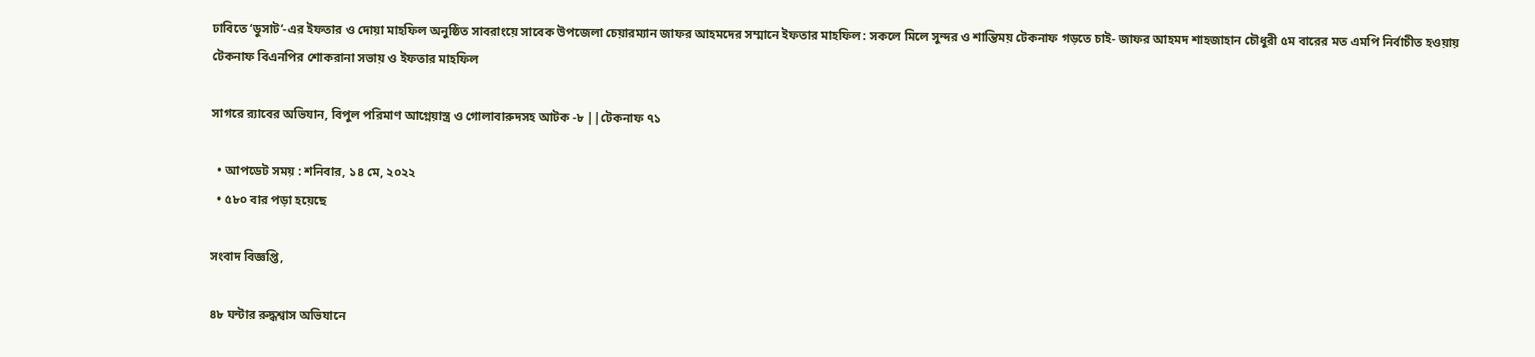ঢাবিতে ‘ডুসাট’-এর ইফতার ও দোয়া মাহফিল অনুষ্ঠিত সাবরাংয়ে সাবেক উপজেলা চেয়ারম্যান জাফর আহমদের সম্মানে ইফতার মাহফিল: সকলে মিলে সুন্দর ও শান্তিময় টেকনাফ গড়তে চাই- জাফর আহমদ শাহজাহান চৌধুরী ৫ম বারের মত এমপি নির্বাচীত হওয়ায় টেকনাফ বিএনপির শোকরানা সভায় ও ইফতার মাহফিল

সাগরে র‌্যাবের অভিযান, বিপুল পরিমাণ আগ্নেয়াস্ত্র ও গোলাবারুদসহ আটক -৮ ||টেকনাফ ৭১

  • আপডেট সময় : শনিবার, ১৪ মে, ২০২২
  • ৫৮০ বার পড়া হয়েছে

সংবাদ বিজ্ঞপ্তি,

৪৮ ঘন্টার রুদ্ধশ্বাস অভিযানে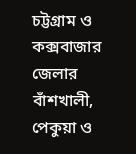চট্টগ্রাম ও কক্সবাজার জেলার বাঁশখালী, পেকুয়া ও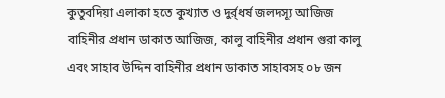কুতুবদিয়া এলাকা হতে কুখ্যাত ও দুর্র্ধর্ষ জলদস্যূ আজিজ বাহিনীর প্রধান ডাকাত আজিজ, কালু বাহিনীর প্রধান গুরা কালু এবং সাহাব উদ্দিন বাহিনীর প্রধান ডাকাত সাহাবসহ ০৮ জন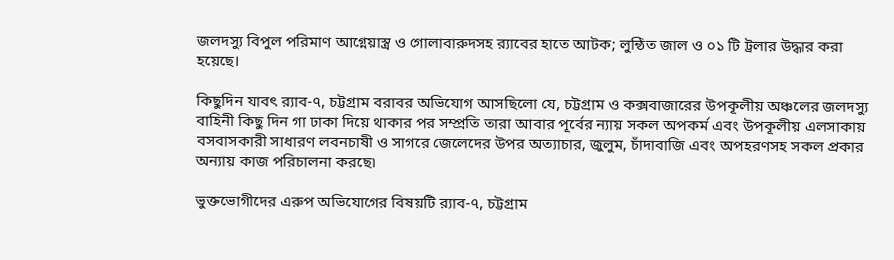জলদস্যু বিপুল পরিমাণ আগ্নেয়াস্ত্র ও গোলাবারুদসহ র‌্যাবের হাতে আটক; লুন্ঠিত জাল ও ০১ টি ট্রলার উদ্ধার করা হয়েছে।

কিছুদিন যাবৎ র‍্যাব-৭, চট্টগ্রাম বরাবর অভিযোগ আসছিলো যে, চট্টগ্রাম ও কক্সবাজারের উপকূলীয় অঞ্চলের জলদস্যু বাহিনী কিছু দিন গা ঢাকা দিয়ে থাকার পর সম্প্রতি তারা আবার পূর্বের ন্যায় সকল অপকর্ম এবং উপকূলীয় এলসাকায় বসবাসকারী সাধারণ লবনচাষী ও সাগরে জেলেদের উপর অত্যাচার, জুলুম, চাঁদাবাজি এবং অপহরণসহ সকল প্রকার অন্যায় কাজ পরিচালনা করছে৷

ভুক্তভোগীদের এরুপ অভিযোগের বিষয়টি র‍্যাব-৭, চট্টগ্রাম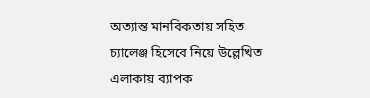অত্যান্ত মানবিকতায় সহিত চ্যালেঞ্জ হিসেবে নিয়ে উল্লেখিত এলাকায় ব্যাপক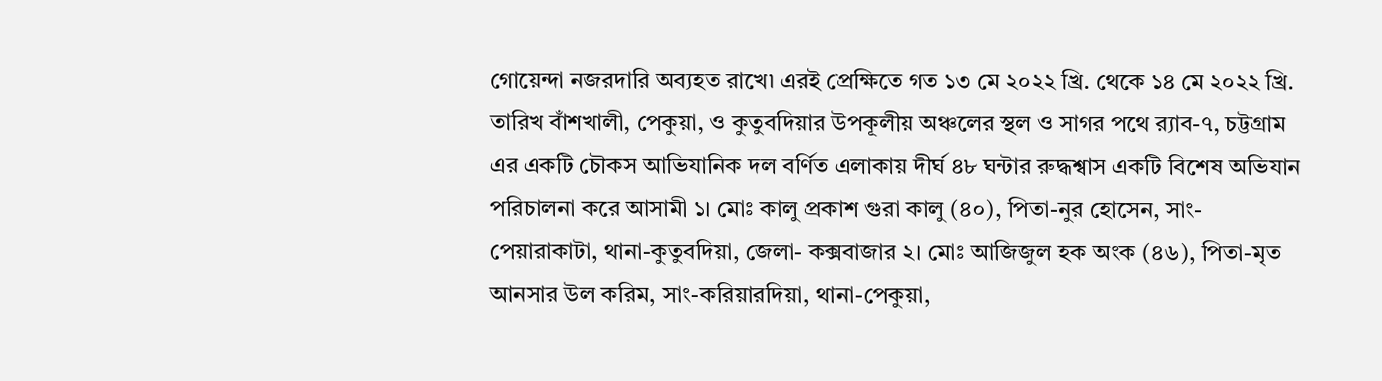গোয়েন্দা নজরদারি অব্যহত রাখে৷ এরই প্রেক্ষিতে গত ১৩ মে ২০২২ খ্রি. থেকে ১৪ মে ২০২২ খ্রি. তারিখ বাঁশখালী, পেকুয়া, ও কুতুবদিয়ার উপকূলীয় অঞ্চলের স্থল ও সাগর পথে র‌্যাব-৭, চট্টগ্রাম এর একটি চৌকস আভিযানিক দল বর্ণিত এলাকায় দীর্ঘ ৪৮ ঘন্টার রুদ্ধশ্বাস একটি বিশেষ অভিযান পরিচালনা করে আসামী ১। মোঃ কালু প্রকাশ গুরা কালু (৪০), পিতা-নুর হোসেন, সাং-পেয়ারাকাটা, থানা-কুতুবদিয়া, জেলা- কক্সবাজার ২। মোঃ আজিজুল হক অংক (৪৬), পিতা-মৃত আনসার উল করিম, সাং-করিয়ারদিয়া, থানা-পেকুয়া,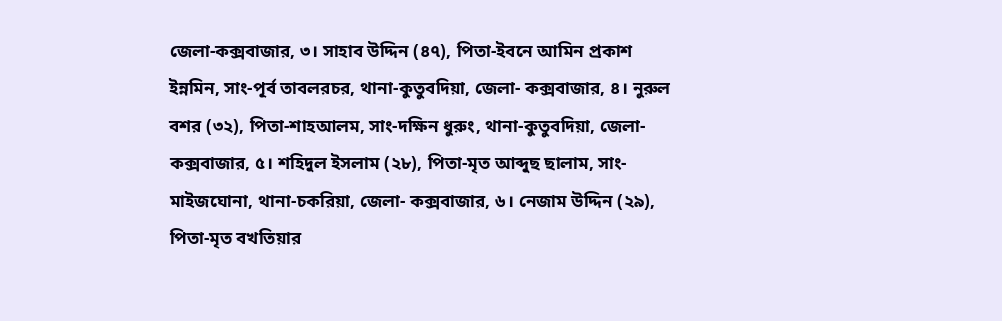জেলা-কক্সবাজার, ৩। সাহাব উদ্দিন (৪৭), পিতা-ইবনে আমিন প্রকাশ ইন্নমিন, সাং-পূর্ব তাবলরচর, থানা-কুতুবদিয়া, জেলা- কক্সবাজার, ৪। নুরুল বশর (৩২), পিতা-শাহআলম, সাং-দক্ষিন ধুরুং, থানা-কুতুবদিয়া, জেলা- কক্সবাজার, ৫। শহিদুল ইসলাম (২৮), পিতা-মৃত আব্দুছ ছালাম, সাং-মাইজঘোনা, থানা-চকরিয়া, জেলা- কক্সবাজার, ৬। নেজাম উদ্দিন (২৯), পিতা-মৃত বখতিয়ার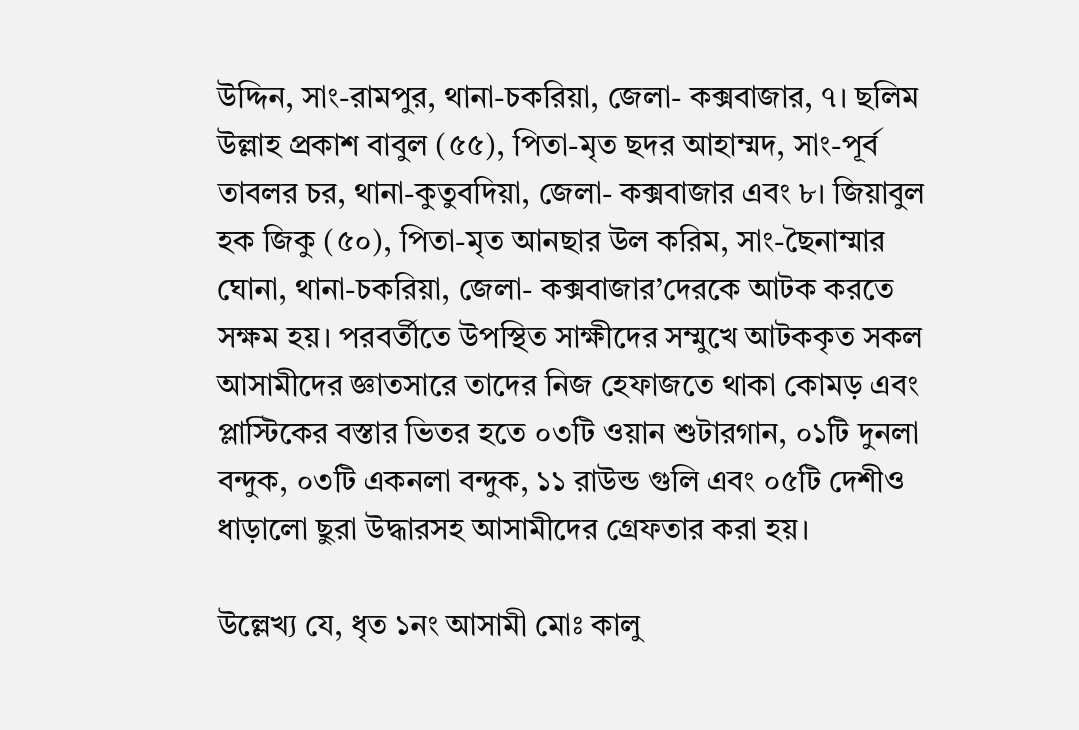উদ্দিন, সাং-রামপুর, থানা-চকরিয়া, জেলা- কক্সবাজার, ৭। ছলিম উল্লাহ প্রকাশ বাবুল (৫৫), পিতা-মৃত ছদর আহাম্মদ, সাং-পূর্ব তাবলর চর, থানা-কুতুবদিয়া, জেলা- কক্সবাজার এবং ৮। জিয়াবুল হক জিকু (৫০), পিতা-মৃত আনছার উল করিম, সাং-ছৈনাম্মার ঘোনা, থানা-চকরিয়া, জেলা- কক্সবাজার’দেরকে আটক করতে সক্ষম হয়। পরবর্তীতে উপস্থিত সাক্ষীদের সম্মুখে আটককৃত সকল আসামীদের জ্ঞাতসারে তাদের নিজ হেফাজতে থাকা কোমড় এবং প্লাস্টিকের বস্তার ভিতর হতে ০৩টি ওয়ান শুটারগান, ০১টি দুনলা বন্দুক, ০৩টি একনলা বন্দুক, ১১ রাউন্ড গুলি এবং ০৫টি দেশীও ধাড়ালো ছুরা উদ্ধারসহ আসামীদের গ্রেফতার করা হয়।

উল্লেখ্য যে, ধৃত ১নং আসামী মোঃ কালু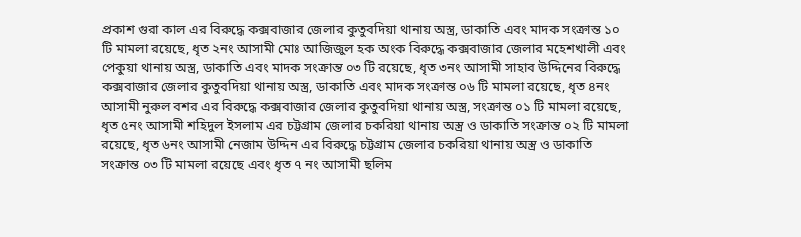প্রকাশ গুরা কাল এর বিরুদ্ধে কক্সবাজার জেলার কুতুবদিয়া থানায় অস্ত্র, ডাকাতি এবং মাদক সংক্রান্ত ১০ টি মামলা রয়েছে, ধৃত ২নং আসামী মোঃ আজিজুল হক অংক বিরুদ্ধে কক্সবাজার জেলার মহেশখালী এবং পেকুয়া থানায় অস্ত্র, ডাকাতি এবং মাদক সংক্রান্ত ০৩ টি রয়েছে, ধৃত ৩নং আসামী সাহাব উদ্দিনের বিরুদ্ধে কক্সবাজার জেলার কুতুবদিয়া থানায় অস্ত্র, ডাকাতি এবং মাদক সংক্রান্ত ০৬ টি মামলা রয়েছে, ধৃত ৪নং আসামী নুরুল বশর এর বিরুদ্ধে কক্সবাজার জেলার কুতুবদিয়া থানায় অস্ত্র, সংক্রান্ত ০১ টি মামলা রয়েছে, ধৃত ৫নং আসামী শহিদুল ইসলাম এর চট্টগ্রাম জেলার চকরিয়া থানায় অস্ত্র ও ডাকাতি সংক্রান্ত ০২ টি মামলা রয়েছে, ধৃত ৬নং আসামী নেজাম উদ্দিন এর বিরুদ্ধে চট্টগ্রাম জেলার চকরিয়া থানায় অস্ত্র ও ডাকাতি সংক্রান্ত ০৩ টি মামলা রয়েছে এবং ধৃত ৭ নং আসামী ছলিম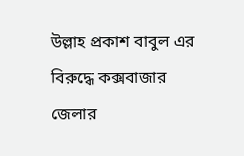উল্লাহ প্রকাশ বাবুল এর বিরুদ্ধে কক্সবাজার জেলার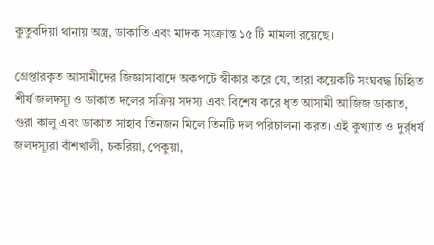কুতুবদিয়া থানায় অস্ত্র, ডাকাতি এবং মাদক সংক্রান্ত ১৫ টি মামলা রয়েছে।

গ্রেপ্তারকৃত আসামীদের জিজ্ঞাসাবাদে অকপটে স্বীকার করে যে, তারা কয়েকটি সংঘবদ্ধ চিহিৃত শীর্ষ জলদস্যূ ও ডাকাত দলের সক্রিয় সদস্য এবং বিশেষ করে ধৃত আসামী আজিজ ডাকাত, গুরা কালু এবং ডাকাত সাহাব তিনজন মিলে তিনটি দল পরিচালনা করত। এই কুখ্যাত ও দুর্র্ধর্ষ জলদস্যূরা বাঁশখালী, চকরিয়া, পেকুয়া,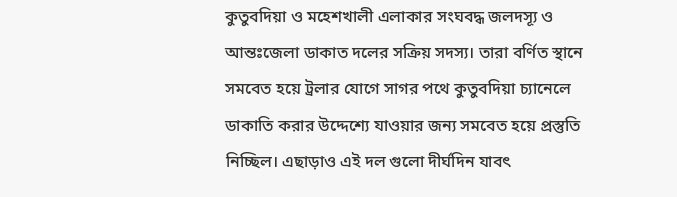কুতুবদিয়া ও মহেশখালী এলাকার সংঘবদ্ধ জলদস্যূ ও আন্তঃজেলা ডাকাত দলের সক্রিয় সদস্য। তারা বর্ণিত স্থানে সমবেত হয়ে ট্রলার যোগে সাগর পথে কুতুবদিয়া চ্যানেলে ডাকাতি করার উদ্দেশ্যে যাওয়ার জন্য সমবেত হয়ে প্রস্তুতি নিচ্ছিল। এছাড়াও এই দল গুলো দীর্ঘদিন যাবৎ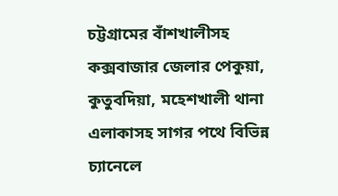চট্টগ্রামের বাঁশখালীসহ কক্সবাজার জেলার পেকুয়া, কুতুবদিয়া, মহেশখালী থানা এলাকাসহ সাগর পথে বিভিন্ন চ্যানেলে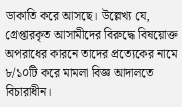ডাকাতি করে আসছে। উল্লেখ্য যে, গ্রেপ্তারকৃত আসামীদের বিরুদ্ধে বিষয়োক্ত অপরাধের কারনে তাদের প্রত্যেকের নামে ৮/১০টি করে মামলা বিজ্ঞ আদালতে বিচারাধীন।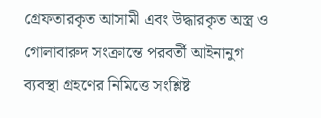গ্রেফতারকৃত আসামী এবং উদ্ধারকৃত অস্ত্র ও গোলাবারুদ সংক্রান্তে পরবর্তী আইনানুগ ব্যবস্থা গ্রহণের নিমিত্তে সংশ্লিষ্ট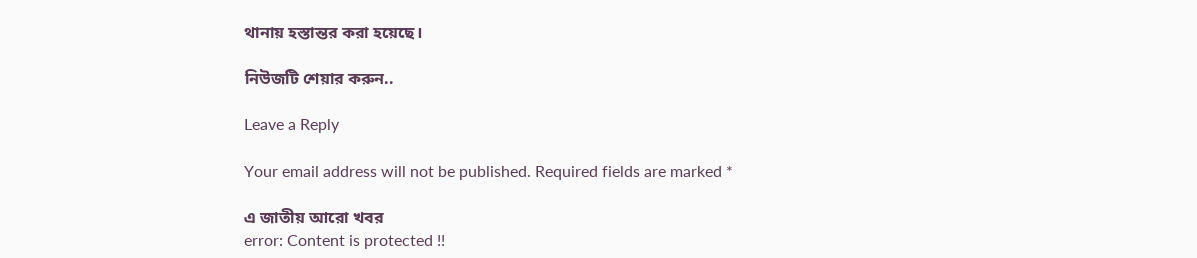থানায় হস্তান্তর করা হয়েছে।

নিউজটি শেয়ার করুন..

Leave a Reply

Your email address will not be published. Required fields are marked *

এ জাতীয় আরো খবর
error: Content is protected !!